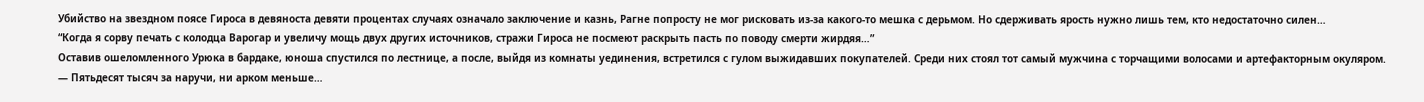Убийство на звездном поясе Гироса в девяноста девяти процентах случаях означало заключение и казнь, Рагне попросту не мог рисковать из-за какого-то мешка с дерьмом. Но сдерживать ярость нужно лишь тем, кто недостаточно силен…
“Когда я сорву печать с колодца Варогар и увеличу мощь двух других источников, стражи Гироса не посмеют раскрыть пасть по поводу смерти жирдяя…”
Оставив ошеломленного Урюка в бардаке, юноша спустился по лестнице, а после, выйдя из комнаты уединения, встретился с гулом выжидавших покупателей. Среди них стоял тот самый мужчина с торчащими волосами и артефакторным окуляром.
— Пятьдесят тысяч за наручи, ни арком меньше…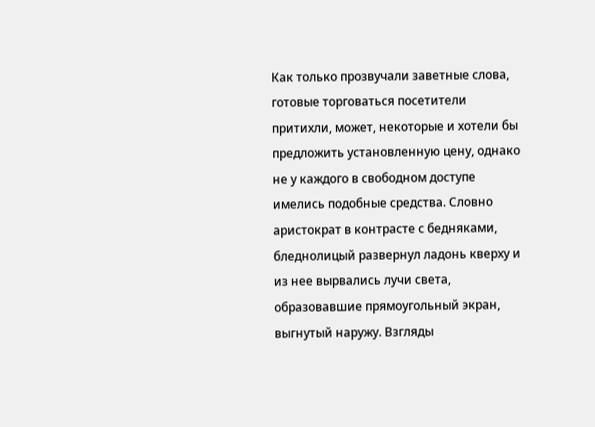Как только прозвучали заветные слова, готовые торговаться посетители притихли, может, некоторые и хотели бы предложить установленную цену, однако не у каждого в свободном доступе имелись подобные средства. Словно аристократ в контрасте с бедняками, бледнолицый развернул ладонь кверху и из нее вырвались лучи света, образовавшие прямоугольный экран, выгнутый наружу. Взгляды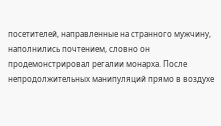посетителей, направленные на странного мужчину, наполнились почтением, словно он продемонстрировал регалии монарха. После непродолжительных манипуляций прямо в воздухе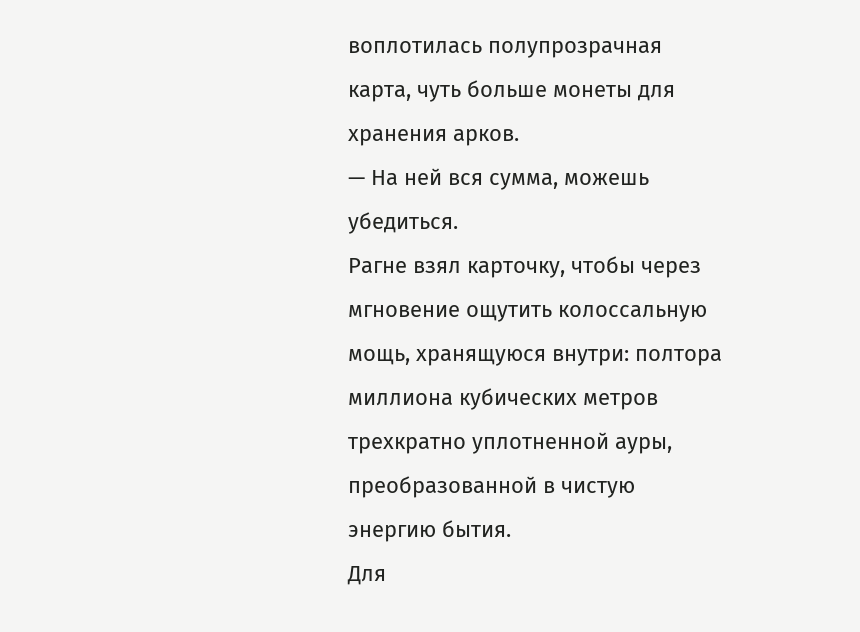воплотилась полупрозрачная карта, чуть больше монеты для хранения арков.
— На ней вся сумма, можешь убедиться.
Рагне взял карточку, чтобы через мгновение ощутить колоссальную мощь, хранящуюся внутри: полтора миллиона кубических метров трехкратно уплотненной ауры, преобразованной в чистую энергию бытия.
Для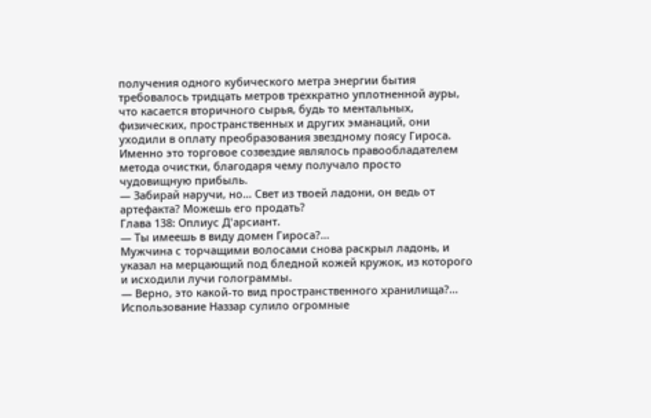получения одного кубического метра энергии бытия требовалось тридцать метров трехкратно уплотненной ауры, что касается вторичного сырья, будь то ментальных, физических, пространственных и других эманаций, они уходили в оплату преобразования звездному поясу Гироса. Именно это торговое созвездие являлось правообладателем метода очистки, благодаря чему получало просто чудовищную прибыль.
— Забирай наручи, но… Свет из твоей ладони, он ведь от артефакта? Можешь его продать?
Глава 138: Оплиус Д'арсиант.
— Ты имеешь в виду домен Гироса?...
Мужчина с торчащими волосами снова раскрыл ладонь, и указал на мерцающий под бледной кожей кружок, из которого и исходили лучи голограммы.
— Верно, это какой-то вид пространственного хранилища?...
Использование Наззар сулило огромные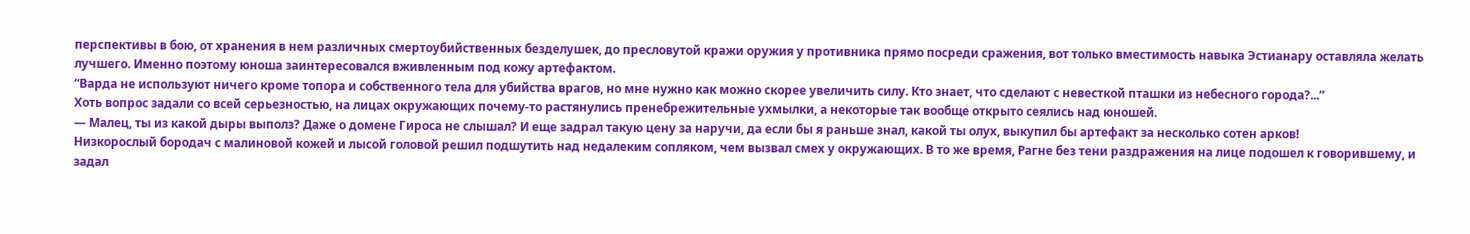перспективы в бою, от хранения в нем различных смертоубийственных безделушек, до пресловутой кражи оружия у противника прямо посреди сражения, вот только вместимость навыка Эстианару оставляла желать лучшего. Именно поэтому юноша заинтересовался вживленным под кожу артефактом.
“Варда не используют ничего кроме топора и собственного тела для убийства врагов, но мне нужно как можно скорее увеличить силу. Кто знает, что сделают с невесткой пташки из небесного города?...”
Хоть вопрос задали со всей серьезностью, на лицах окружающих почему-то растянулись пренебрежительные ухмылки, а некоторые так вообще открыто сеялись над юношей.
— Малец, ты из какой дыры выполз? Даже о домене Гироса не слышал? И еще задрал такую цену за наручи, да если бы я раньше знал, какой ты олух, выкупил бы артефакт за несколько сотен арков!
Низкорослый бородач с малиновой кожей и лысой головой решил подшутить над недалеким сопляком, чем вызвал смех у окружающих. В то же время, Рагне без тени раздражения на лице подошел к говорившему, и задал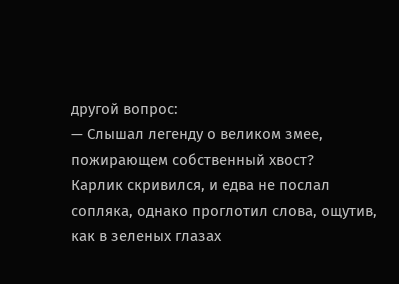другой вопрос:
— Слышал легенду о великом змее, пожирающем собственный хвост?
Карлик скривился, и едва не послал сопляка, однако проглотил слова, ощутив, как в зеленых глазах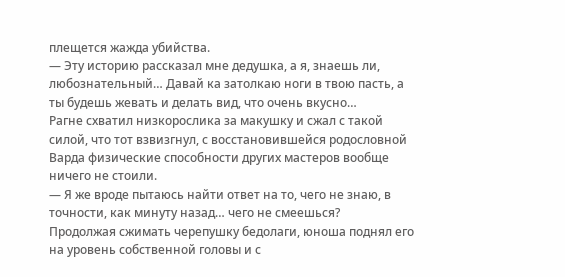плещется жажда убийства.
— Эту историю рассказал мне дедушка, а я, знаешь ли, любознательный… Давай ка затолкаю ноги в твою пасть, а ты будешь жевать и делать вид, что очень вкусно…
Рагне схватил низкорослика за макушку и сжал с такой силой, что тот взвизгнул, с восстановившейся родословной Варда физические способности других мастеров вообще ничего не стоили.
— Я же вроде пытаюсь найти ответ на то, чего не знаю, в точности, как минуту назад… чего не смеешься?
Продолжая сжимать черепушку бедолаги, юноша поднял его на уровень собственной головы и с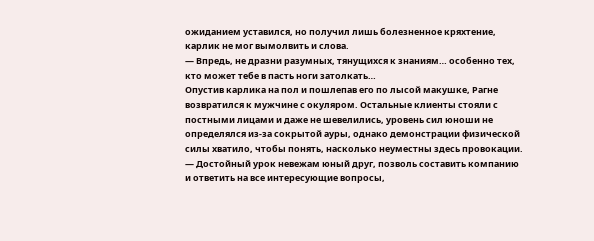ожиданием уставился, но получил лишь болезненное кряхтение, карлик не мог вымолвить и слова.
— Впредь, не дразни разумных, тянущихся к знаниям… особенно тех, кто может тебе в пасть ноги затолкать…
Опустив карлика на пол и пошлепав его по лысой макушке, Рагне возвратился к мужчине с окуляром. Остальные клиенты стояли с постными лицами и даже не шевелились, уровень сил юноши не определялся из-за сокрытой ауры, однако демонстрации физической силы хватило, чтобы понять, насколько неуместны здесь провокации.
— Достойный урок невежам юный друг, позволь составить компанию и ответить на все интересующие вопросы,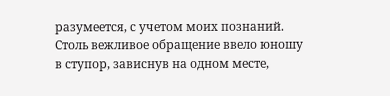разумеется, с учетом моих познаний.
Столь вежливое обращение ввело юношу в ступор, зависнув на одном месте,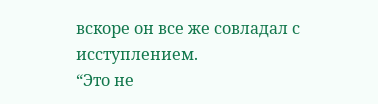вскоре он все же совладал с исступлением.
“Это не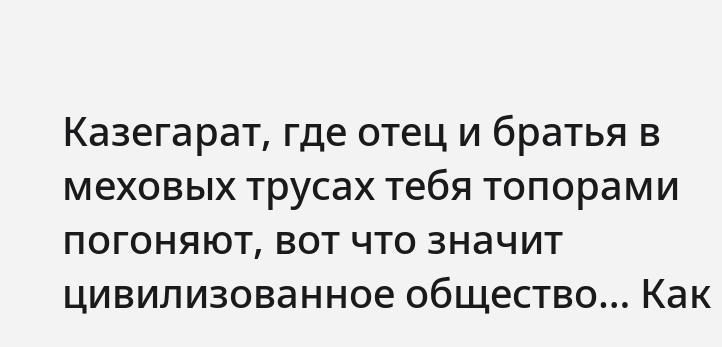Казегарат, где отец и братья в меховых трусах тебя топорами погоняют, вот что значит цивилизованное общество… Как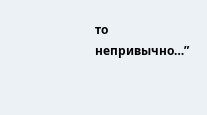то непривычно…”